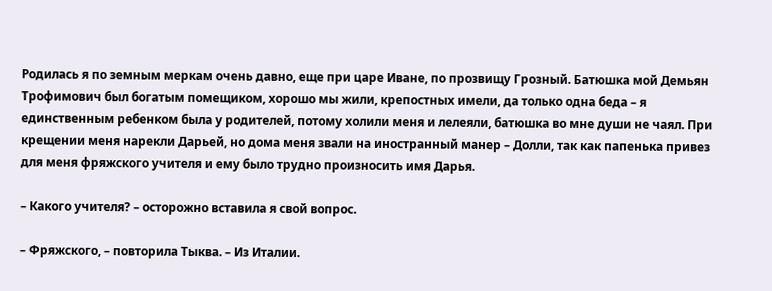Родилась я по земным меркам очень давно, еще при царе Иване, по прозвищу Грозный. Батюшка мой Демьян Трофимович был богатым помещиком, хорошо мы жили, крепостных имели, да только одна беда – я единственным ребенком была у родителей, потому холили меня и лелеяли, батюшка во мне души не чаял. При крещении меня нарекли Дарьей, но дома меня звали на иностранный манер – Долли, так как папенька привез для меня фряжского учителя и ему было трудно произносить имя Дарья.

– Какого учителя? – осторожно вставила я свой вопрос.

– Фряжского, – повторила Тыква. – Из Италии.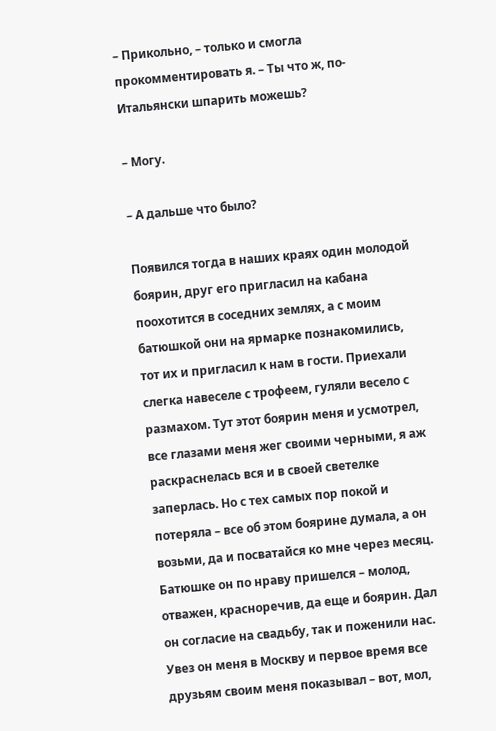– Прикольно, – только и смогла прокомментировать я. – Ты что ж, по-Итальянски шпарить можешь?

– Могу.

– А дальше что было?

Появился тогда в наших краях один молодой боярин, друг его пригласил на кабана поохотится в соседних землях, а с моим батюшкой они на ярмарке познакомились, тот их и пригласил к нам в гости. Приехали слегка навеселе с трофеем, гуляли весело с размахом. Тут этот боярин меня и усмотрел, все глазами меня жег своими черными, я аж раскраснелась вся и в своей светелке заперлась. Но с тех самых пор покой и потеряла – все об этом боярине думала, а он возьми, да и посватайся ко мне через месяц. Батюшке он по нраву пришелся – молод, отважен, красноречив, да еще и боярин. Дал он согласие на свадьбу, так и поженили нас. Увез он меня в Москву и первое время все друзьям своим меня показывал – вот, мол,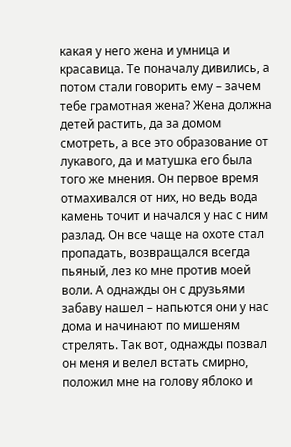какая у него жена и умница и красавица. Те поначалу дивились, а потом стали говорить ему – зачем тебе грамотная жена? Жена должна детей растить, да за домом смотреть, а все это образование от лукавого, да и матушка его была того же мнения. Он первое время отмахивался от них, но ведь вода камень точит и начался у нас с ним разлад. Он все чаще на охоте стал пропадать, возвращался всегда пьяный, лез ко мне против моей воли. А однажды он с друзьями забаву нашел – напьются они у нас дома и начинают по мишеням стрелять. Так вот, однажды позвал он меня и велел встать смирно, положил мне на голову яблоко и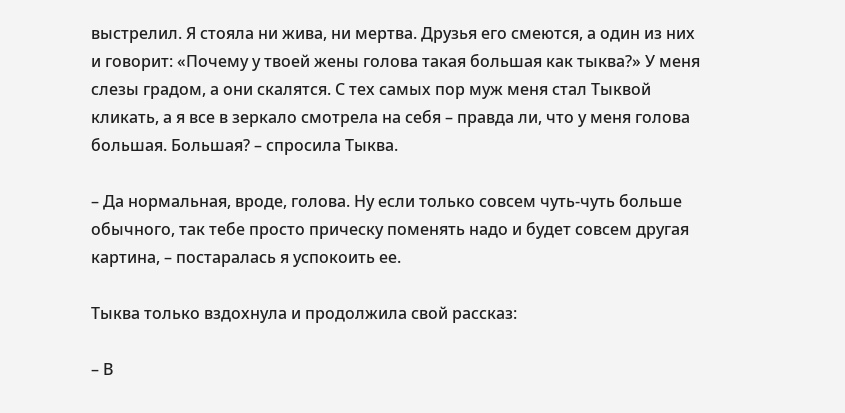выстрелил. Я стояла ни жива, ни мертва. Друзья его смеются, а один из них и говорит: «Почему у твоей жены голова такая большая как тыква?» У меня слезы градом, а они скалятся. С тех самых пор муж меня стал Тыквой кликать, а я все в зеркало смотрела на себя – правда ли, что у меня голова большая. Большая? – спросила Тыква.

– Да нормальная, вроде, голова. Ну если только совсем чуть-чуть больше обычного, так тебе просто прическу поменять надо и будет совсем другая картина, – постаралась я успокоить ее.

Тыква только вздохнула и продолжила свой рассказ:

– В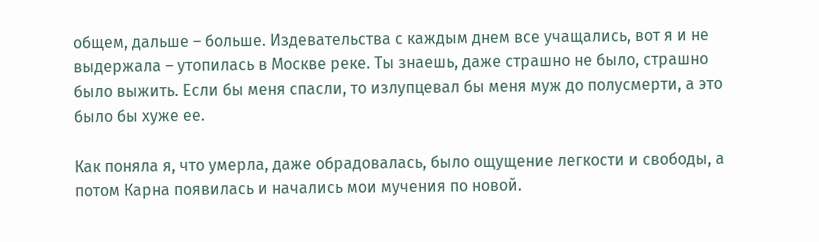общем, дальше – больше. Издевательства с каждым днем все учащались, вот я и не выдержала – утопилась в Москве реке. Ты знаешь, даже страшно не было, страшно было выжить. Если бы меня спасли, то излупцевал бы меня муж до полусмерти, а это было бы хуже ее.

Как поняла я, что умерла, даже обрадовалась, было ощущение легкости и свободы, а потом Карна появилась и начались мои мучения по новой.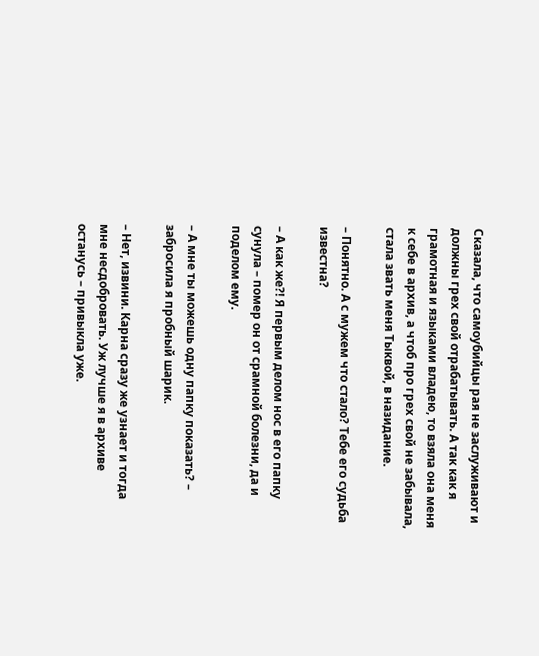Сказала, что самоубийцы рая не заслуживают и должны грех свой отрабатывать. А так как я грамотная и языками владею, то взяла она меня к себе в архив, а чтоб про грех свой не забывала, стала звать меня Тыквой, в назидание.

– Понятно. А с мужем что стало? Тебе его судьба известна?

– А как же?! Я первым делом нос в его папку сунула – помер он от срамной болезни, да и поделом ему.

– А мне ты можешь одну папку показать? – забросила я пробный шарик.

– Нет, извини. Карна сразу же узнает и тогда мне несдобровать. Уж лучше я в архиве останусь – привыкла уже.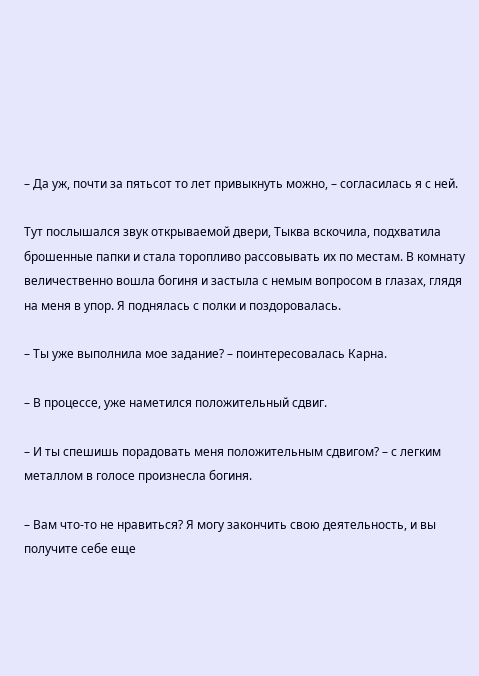– Да уж, почти за пятьсот то лет привыкнуть можно, – согласилась я с ней.

Тут послышался звук открываемой двери, Тыква вскочила, подхватила брошенные папки и стала торопливо рассовывать их по местам. В комнату величественно вошла богиня и застыла с немым вопросом в глазах, глядя на меня в упор. Я поднялась с полки и поздоровалась.

– Ты уже выполнила мое задание? – поинтересовалась Карна.

– В процессе, уже наметился положительный сдвиг.

– И ты спешишь порадовать меня положительным сдвигом? – с легким металлом в голосе произнесла богиня.

– Вам что-то не нравиться? Я могу закончить свою деятельность, и вы получите себе еще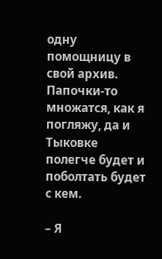одну помощницу в свой архив. Папочки-то множатся, как я погляжу, да и Тыковке полегче будет и поболтать будет с кем.

– Я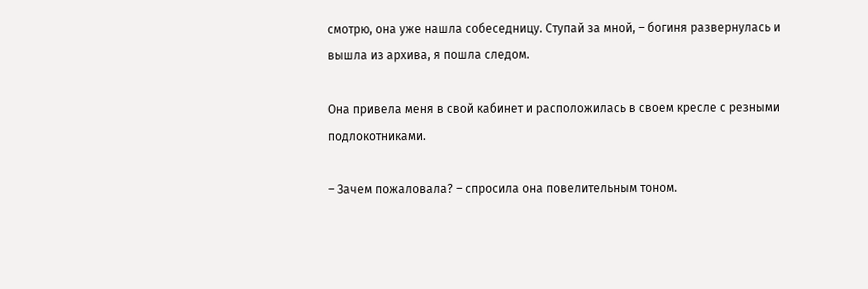смотрю, она уже нашла собеседницу. Ступай за мной, – богиня развернулась и вышла из архива, я пошла следом.

Она привела меня в свой кабинет и расположилась в своем кресле с резными подлокотниками.

– Зачем пожаловала? – спросила она повелительным тоном.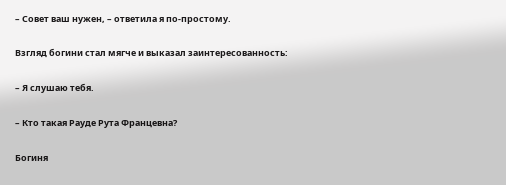– Совет ваш нужен, – ответила я по-простому.

Взгляд богини стал мягче и выказал заинтересованность:

– Я слушаю тебя.

– Кто такая Рауде Рута Францевна?

Богиня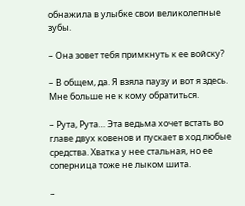обнажила в улыбке свои великолепные зубы.

– Она зовет тебя примкнуть к ее войску?

– В общем, да. Я взяла паузу и вот я здесь. Мне больше не к кому обратиться.

– Рута, Рута… Эта ведьма хочет встать во главе двух ковенов и пускает в ход любые средства. Хватка у нее стальная, но ее соперница тоже не лыком шита.

–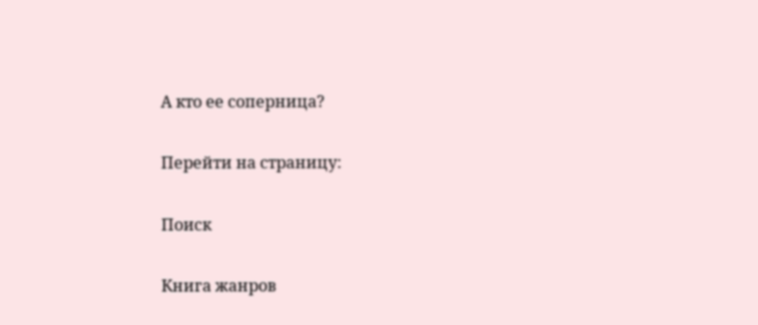А кто ее соперница?

Перейти на страницу:

Поиск

Книга жанров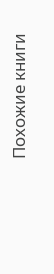Похожие книги